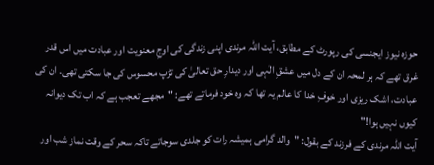حوزہ نیوز ایجنسی کی رپورٹ کے مطابق، آیت اللہ مرندی اپنی زندگی کی اوجِ معنویت اور عبادت میں اس قدر غرق تھے کہ ہر لمحہ ان کے دل میں عشقِ الٰہی اور دیدارِ حق تعالیٰ کی تڑپ محسوس کی جا سکتی تھی۔ ان کی عبادت، اشک ریزی اور خوفِ خدا کا عالم یہ تھا کہ وہ خود فرماتے تھے: "مجھے تعجب ہے کہ اب تک دیوانہ کیوں نہیں ہوا!"
آیت اللہ مرندی کے فرزند کے بقول: "والد گرامی ہمیشہ رات کو جلدی سوجاتے تاکہ سحر کے وقت نماز شب اور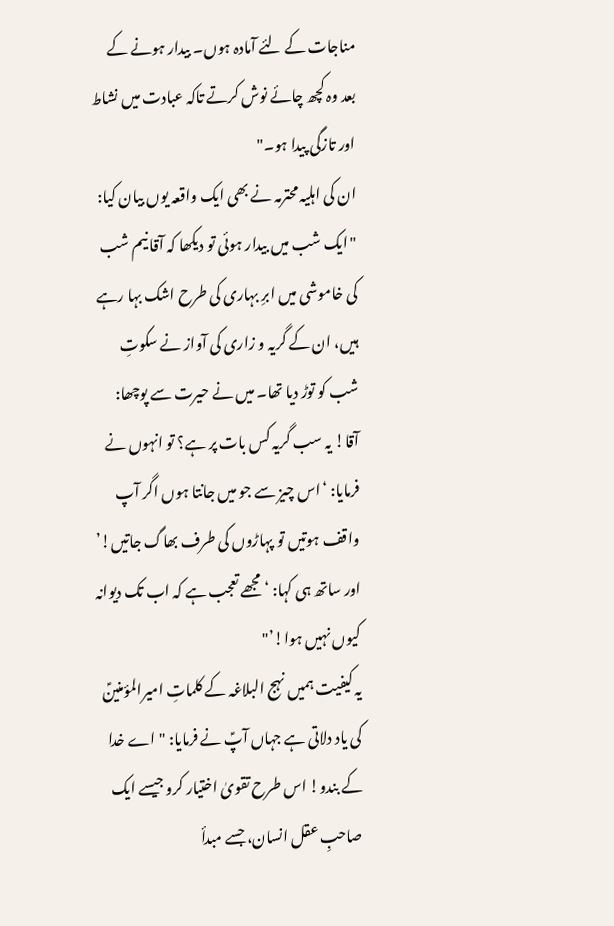مناجات کے لئے آمادہ ہوں۔ بیدار ہونے کے بعد وہ کچھ چائے نوش کرتے تاکہ عبادت میں نشاط اور تازگی پیدا ہو۔"
ان کی اہلیہ محترمہ نے بھی ایک واقعہ یوں بیان کیا: "ایک شب میں بیدار ہوئی تو دیکھا کہ آقا نیم شب کی خاموشی میں ابرِ بہاری کی طرح اشک بہا رہے ہیں، ان کے گریہ و زاری کی آواز نے سکوتِ شب کو توڑ دیا تھا۔ میں نے حیرت سے پوچھا: آقا! یہ سب گریہ کس بات پر ہے؟ تو انہوں نے فرمایا: ‘اس چیز سے جو میں جانتا ہوں اگر آپ واقف ہوتیں تو پہاڑوں کی طرف بھاگ جاتیں!’ اور ساتھ ہی کہا: ‘مجھے تعجب ہے کہ اب تک دیوانہ کیوں نہیں ہوا!’"
یہ کیفیت ہمیں نہج البلاغہ کے کلماتِ امیرالمؤمنینؑ کی یاد دلاتی ہے جہاں آپؑ نے فرمایا: "اے خدا کے بندو! اس طرح تقویٰ اختیار کرو جیسے ایک صاحبِ عقل انسان، جسے مبدأ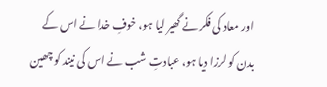اور معاد کی فکر نے گھیر لیا ہو، خوفِ خدا نے اس کے بدن کو لرزا دیا ہو، عبادتِ شب نے اس کی نیند کو چھین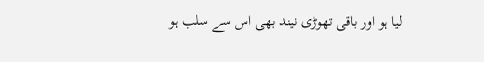لیا ہو اور باقی تھوڑی نیند بھی اس سے سلب ہو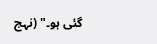گئی ہو۔" (نہج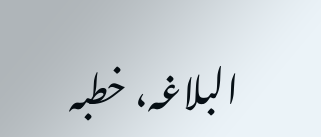البلاغہ، خطبہ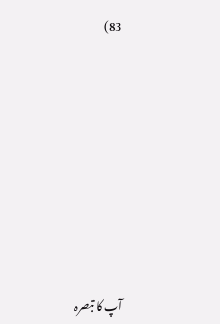83)









آپ کا تبصرہ